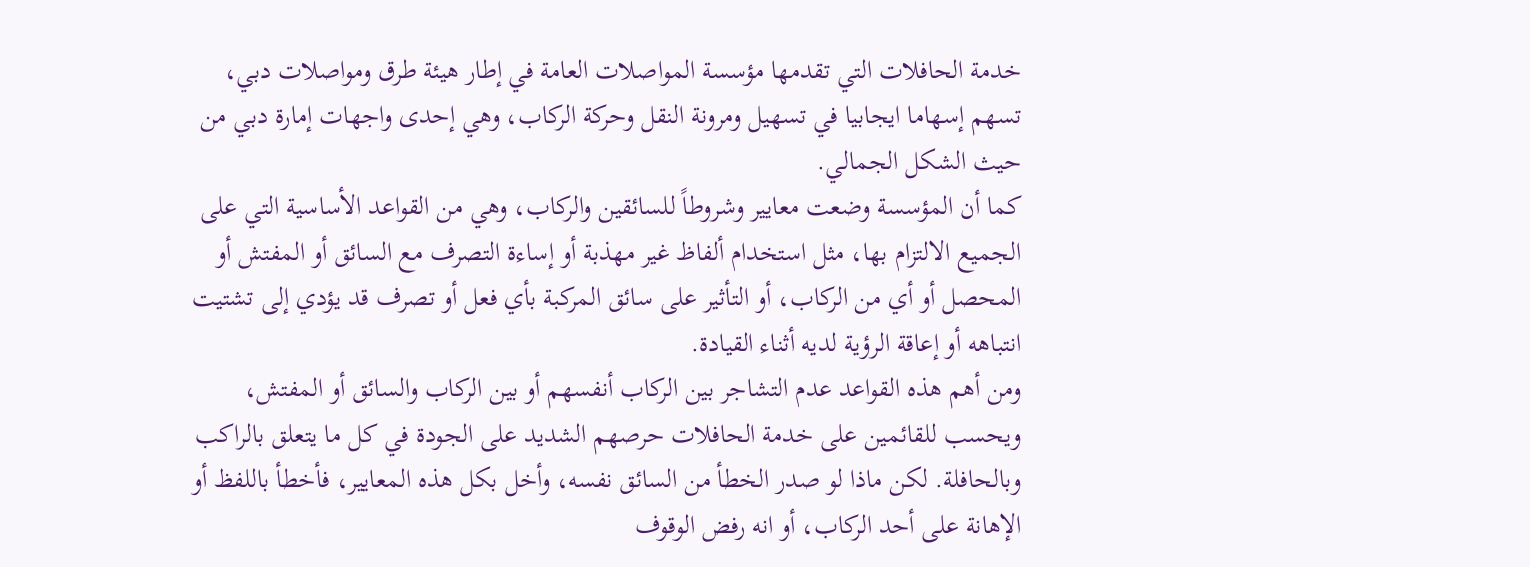خدمة الحافلات التي تقدمها مؤسسة المواصلات العامة في إطار هيئة طرق ومواصلات دبي، تسهم إسهاما ايجابيا في تسهيل ومرونة النقل وحركة الركاب، وهي إحدى واجهات إمارة دبي من حيث الشكل الجمالي.
كما أن المؤسسة وضعت معايير وشروطاً للسائقين والركاب، وهي من القواعد الأساسية التي على الجميع الالتزام بها، مثل استخدام ألفاظ غير مهذبة أو إساءة التصرف مع السائق أو المفتش أو المحصل أو أي من الركاب، أو التأثير على سائق المركبة بأي فعل أو تصرف قد يؤدي إلى تشتيت انتباهه أو إعاقة الرؤية لديه أثناء القيادة.
ومن أهم هذه القواعد عدم التشاجر بين الركاب أنفسهم أو بين الركاب والسائق أو المفتش، ويحسب للقائمين على خدمة الحافلات حرصهم الشديد على الجودة في كل ما يتعلق بالراكب وبالحافلة. لكن ماذا لو صدر الخطأ من السائق نفسه، وأخل بكل هذه المعايير، فأخطأ باللفظ أو الإهانة على أحد الركاب، أو انه رفض الوقوف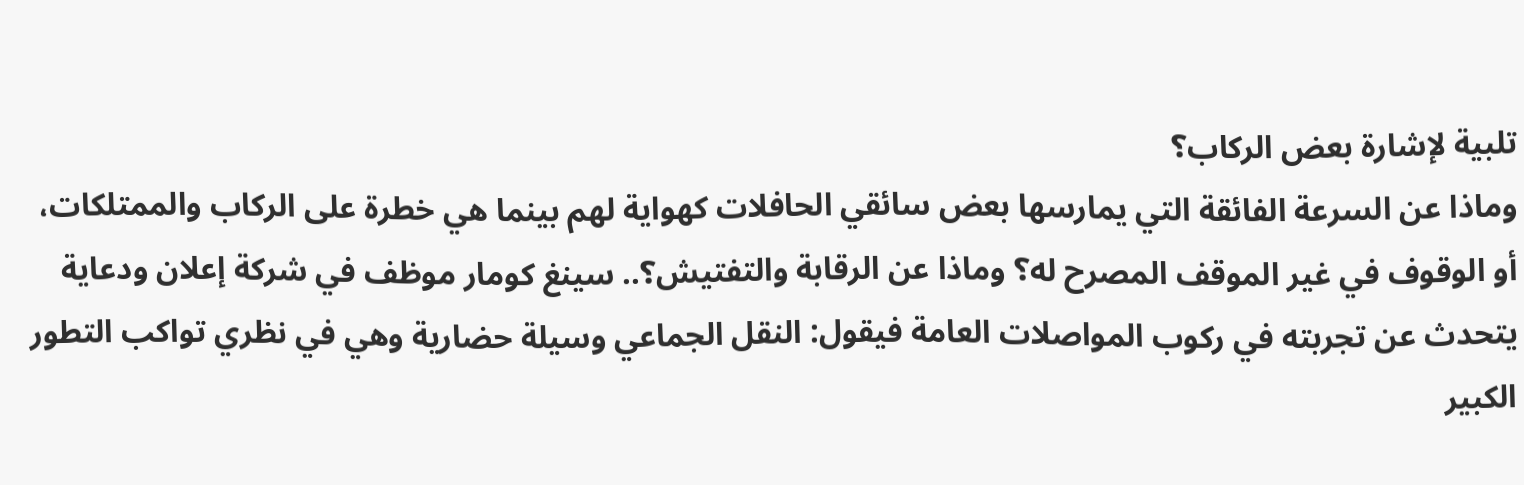تلبية لإشارة بعض الركاب؟
وماذا عن السرعة الفائقة التي يمارسها بعض سائقي الحافلات كهواية لهم بينما هي خطرة على الركاب والممتلكات، أو الوقوف في غير الموقف المصرح له؟ وماذا عن الرقابة والتفتيش؟.. سينغ كومار موظف في شركة إعلان ودعاية يتحدث عن تجربته في ركوب المواصلات العامة فيقول: النقل الجماعي وسيلة حضارية وهي في نظري تواكب التطور الكبير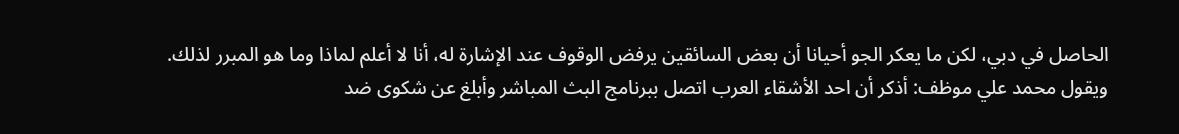الحاصل في دبي، لكن ما يعكر الجو أحيانا أن بعض السائقين يرفض الوقوف عند الإشارة له، أنا لا أعلم لماذا وما هو المبرر لذلك.
ويقول محمد علي موظف: أذكر أن احد الأشقاء العرب اتصل ببرنامج البث المباشر وأبلغ عن شكوى ضد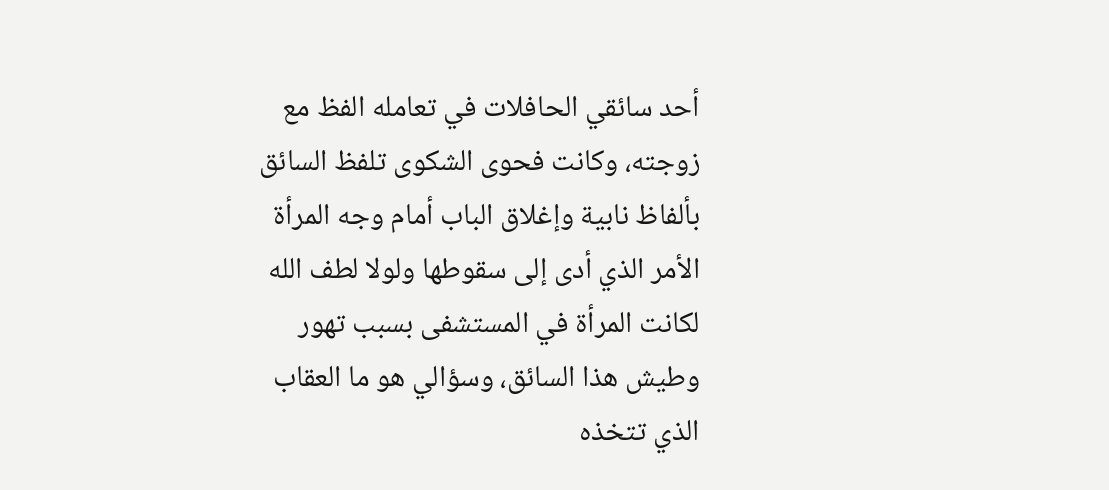أحد سائقي الحافلات في تعامله الفظ مع زوجته، وكانت فحوى الشكوى تلفظ السائق بألفاظ نابية وإغلاق الباب أمام وجه المرأة الأمر الذي أدى إلى سقوطها ولولا لطف الله لكانت المرأة في المستشفى بسبب تهور وطيش هذا السائق، وسؤالي هو ما العقاب الذي تتخذه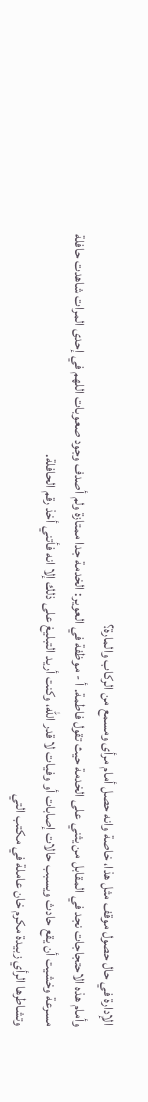الإدارة في حال حصول موقف مثل هذا، خاصة وانه حصل أمام مرأى ومسمع من الركاب والمارة؟
وأمام هذه الاحتجاجات نجد في المقابل من يثني على الخدمة حيث تقول فاطمة. أ - موظفة في العوير: الخدمة جدا ممتازة ولم أصدف وجود صعوبات اللهم في إحدى المرات شاهدت حافلة مسرعة وخشيت أن يقع حادث ويسبب حالات إصابات أو وفيات لا قدر الله، وكنت أريد التبليغ على ذلك إلا انه فأتني أخذ رقم الحافلة.
وتشاطرها الرأي زبيدة مكرم خان عاملة في مكتب التي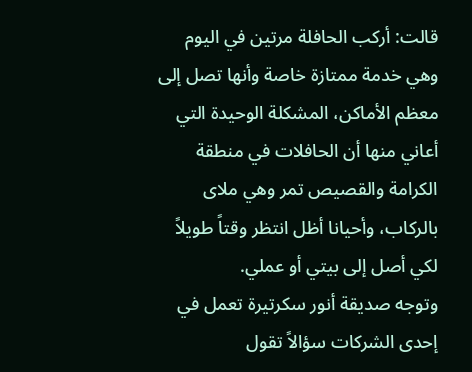قالت: أركب الحافلة مرتين في اليوم وهي خدمة ممتازة خاصة وأنها تصل إلى معظم الأماكن، المشكلة الوحيدة التي أعاني منها أن الحافلات في منطقة الكرامة والقصيص تمر وهي ملاى بالركاب، وأحيانا أظل انتظر وقتاً طويلاً لكي أصل إلى بيتي أو عملي.
وتوجه صديقة أنور سكرتيرة تعمل في إحدى الشركات سؤالاً تقول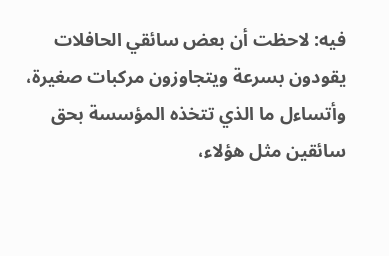فيه: لاحظت أن بعض سائقي الحافلات يقودون بسرعة ويتجاوزون مركبات صغيرة، وأتساءل ما الذي تتخذه المؤسسة بحق سائقين مثل هؤلاء،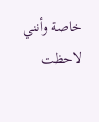خاصة وأنني لاحظت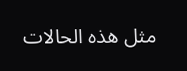مثل هذه الحالات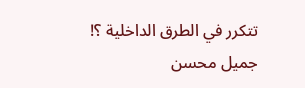تتكرر في الطرق الداخلية ؟!
جميل محسن